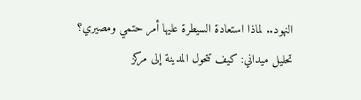النهود.. لماذا استعادة السيطرة عليها أمر حتمي ومصيري؟
تحليل ميداني: كيف تتحول المدينة إلى مركز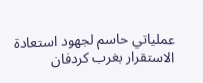عملياتي حاسم لجهود استعادة الاستقرار بغرب كردفان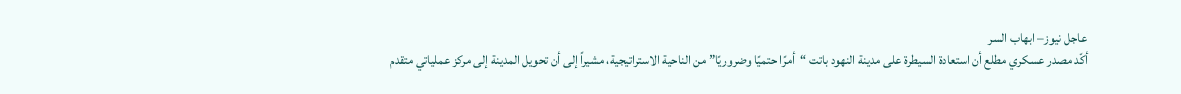عاجل نيوز– ابهاب السر
أكّد مصدر عسكري مطلع أن استعادة السيطرة على مدينة النهود باتت “أمرًا حتميًا وضروريًا” من الناحية الاستراتيجية، مشيراً إلى أن تحويل المدينة إلى مركز عملياتي متقدم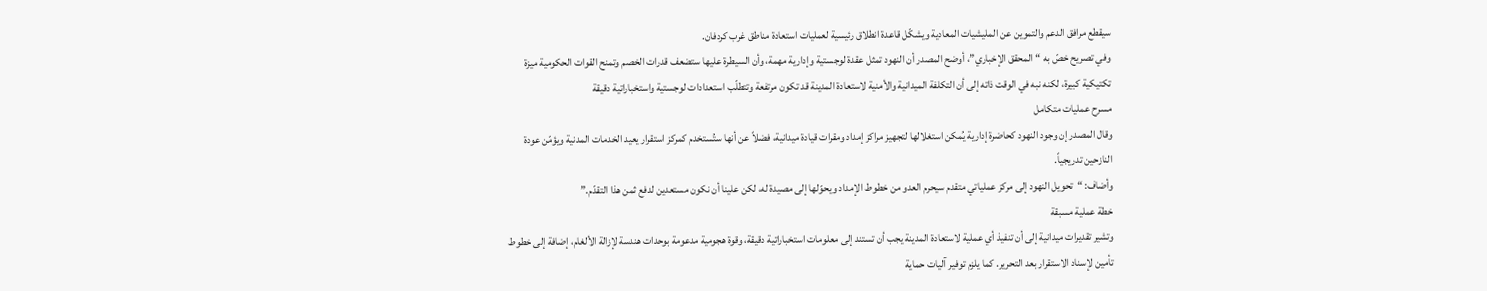سيقطع مرافق الدعم والتموين عن المليشيات المعادية ويشكّل قاعدة انطلاق رئيسية لعمليات استعادة مناطق غرب كردفان.
وفي تصريح خصّ به “المحقق الإخباري”، أوضح المصدر أن النهود تمثل عقدة لوجستية وإدارية مهمة، وأن السيطرة عليها ستضعف قدرات الخصم وتمنح القوات الحكومية ميزة تكتيكية كبيرة، لكنه نبه في الوقت ذاته إلى أن التكلفة الميدانية والأمنية لاستعادة المدينة قد تكون مرتفعة وتتطلّب استعدادات لوجستية واستخباراتية دقيقة
مسرح عمليات متكامل
وقال المصدر إن وجود النهود كحاضرة إدارية يُمكن استغلالها لتجهيز مراكز إمداد ومقرات قيادة ميدانية، فضلاً عن أنها ستُستخدم كمركز استقرار يعيد الخدمات المدنية ويؤمّن عودة النازحين تدريجياً.
وأضاف: “تحويل النهود إلى مركز عملياتي متقدم سيحرم العدو من خطوط الإمداد ويحوّلها إلى مصيدة له، لكن علينا أن نكون مستعدين لدفع ثمن هذا التقدّم.”
خطة عملية مسبقة
وتشير تقديرات ميدانية إلى أن تنفيذ أي عملية لاستعادة المدينة يجب أن تستند إلى معلومات استخباراتية دقيقة، وقوة هجومية مدعومة بوحدات هندسة لإزالة الألغام، إضافة إلى خطوط تأمين لإسناد الاستقرار بعد التحرير. كما يلزم توفير آليات حماية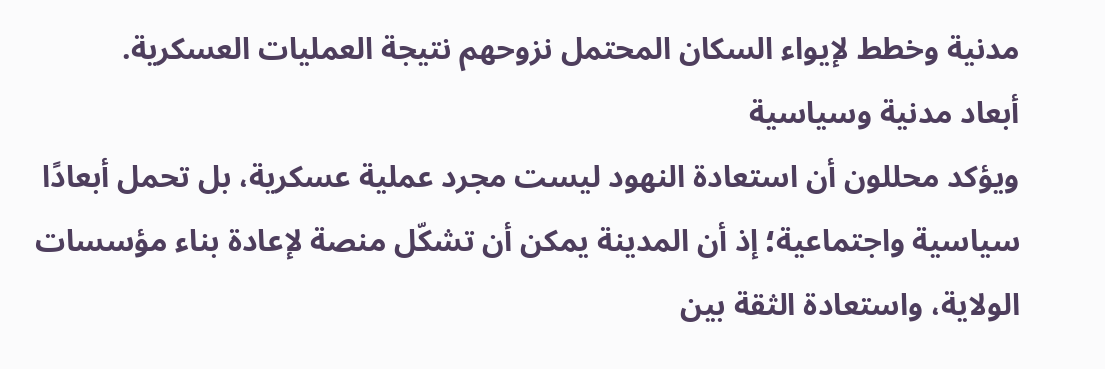مدنية وخطط لإيواء السكان المحتمل نزوحهم نتيجة العمليات العسكرية.
أبعاد مدنية وسياسية
ويؤكد محللون أن استعادة النهود ليست مجرد عملية عسكرية، بل تحمل أبعادًا سياسية واجتماعية؛ إذ أن المدينة يمكن أن تشكّل منصة لإعادة بناء مؤسسات الولاية، واستعادة الثقة بين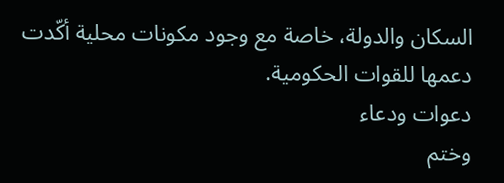السكان والدولة، خاصة مع وجود مكونات محلية أكّدت دعمها للقوات الحكومية.
دعوات ودعاء
وختم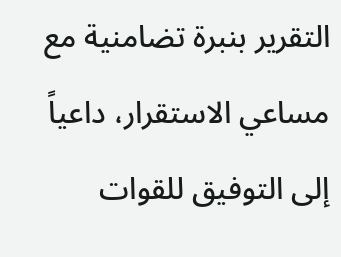التقرير بنبرة تضامنية مع مساعي الاستقرار، داعياً إلى التوفيق للقوات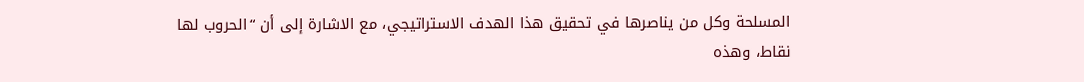المسلحة وكل من يناصرها في تحقيق هذا الهدف الاستراتيجي، مع الاشارة إلى أن “الحروب لها نقاط، وهذه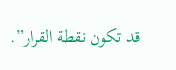قد تكون نقطة القرار”.